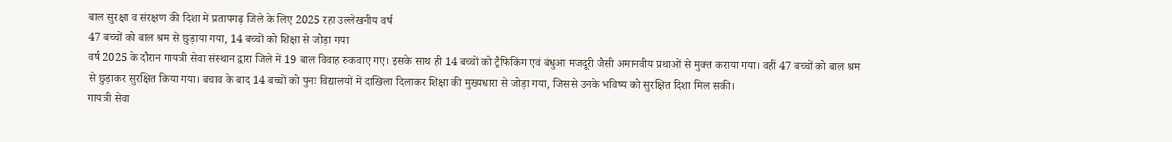बाल सुरक्षा व संरक्षण की दिशा में प्रतापगढ़ जिले के लिए 2025 रहा उल्लेखनीय वर्ष
47 बच्चों को बाल श्रम से छुड़ाया गया, 14 बच्चों को शिक्षा से जोड़ा गया
वर्ष 2025 के दौरान गायत्री सेवा संस्थान द्वारा जिले में 19 बाल विवाह रुकवाए गए। इसके साथ ही 14 बच्चों को ट्रैफिकिंग एवं बंधुआ मजदूरी जैसी अमानवीय प्रथाओं से मुक्त कराया गया। वहीं 47 बच्चों को बाल श्रम से छुड़ाकर सुरक्षित किया गया। बचाव के बाद 14 बच्चों को पुनः विद्यालयों में दाखिला दिलाकर शिक्षा की मुख्यधारा से जोड़ा गया, जिससे उनके भविष्य को सुरक्षित दिशा मिल सकी।
गायत्री सेवा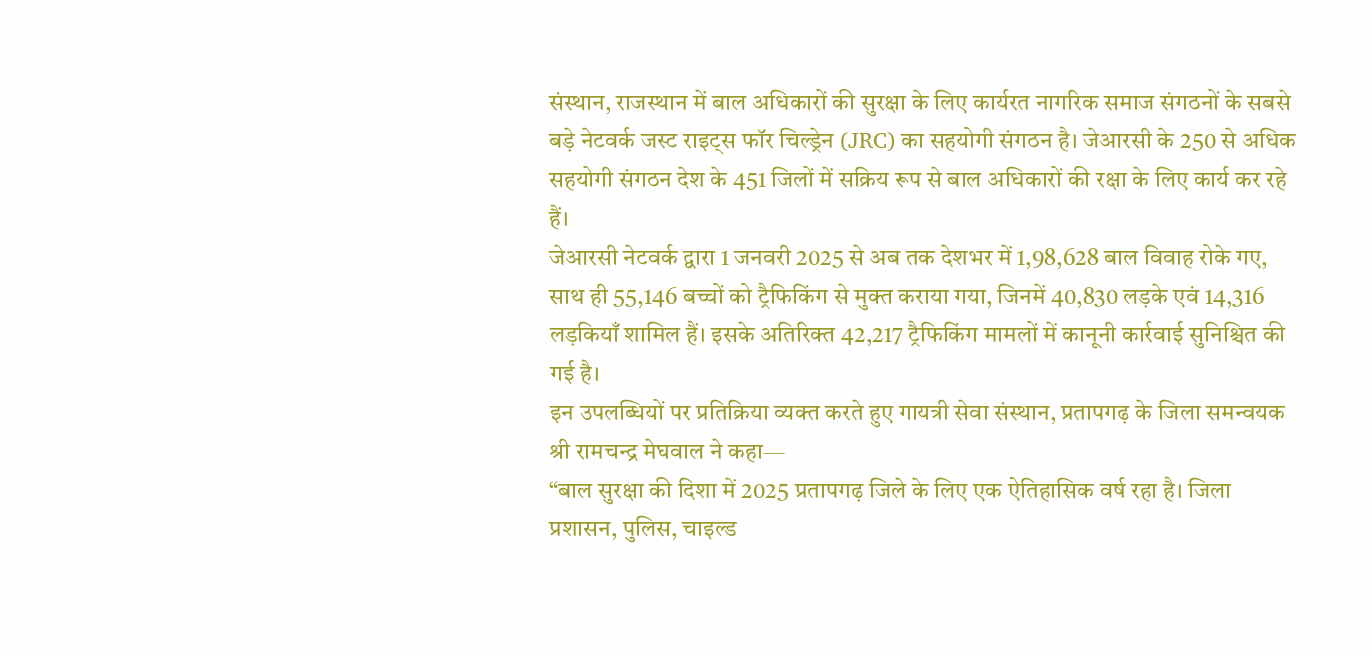संस्थान, राजस्थान में बाल अधिकारों की सुरक्षा के लिए कार्यरत नागरिक समाज संगठनों के सबसे बड़े नेटवर्क जस्ट राइट्स फॉर चिल्ड्रेन (JRC) का सहयोगी संगठन है। जेआरसी के 250 से अधिक सहयोगी संगठन देश के 451 जिलों में सक्रिय रूप से बाल अधिकारों की रक्षा के लिए कार्य कर रहे हैं।
जेआरसी नेटवर्क द्वारा 1 जनवरी 2025 से अब तक देशभर में 1,98,628 बाल विवाह रोके गए, साथ ही 55,146 बच्चों को ट्रैफिकिंग से मुक्त कराया गया, जिनमें 40,830 लड़के एवं 14,316 लड़कियाँ शामिल हैं। इसके अतिरिक्त 42,217 ट्रैफिकिंग मामलों में कानूनी कार्रवाई सुनिश्चित की गई है।
इन उपलब्धियों पर प्रतिक्रिया व्यक्त करते हुए गायत्री सेवा संस्थान, प्रतापगढ़ के जिला समन्वयक श्री रामचन्द्र मेघवाल ने कहा—
“बाल सुरक्षा की दिशा में 2025 प्रतापगढ़ जिले के लिए एक ऐतिहासिक वर्ष रहा है। जिला प्रशासन, पुलिस, चाइल्ड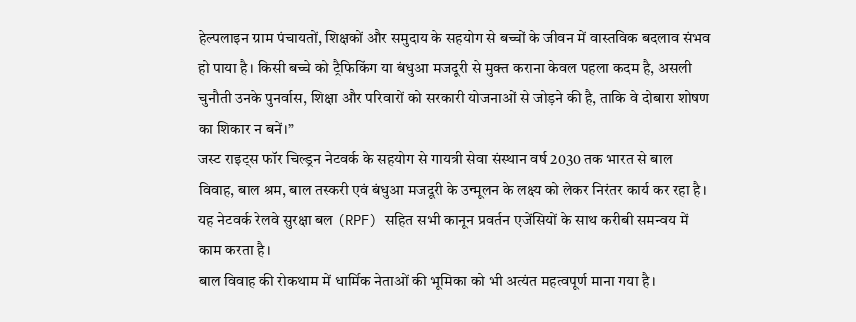हेल्पलाइन ग्राम पंचायतों, शिक्षकों और समुदाय के सहयोग से बच्चों के जीवन में वास्तविक बदलाव संभव हो पाया है। किसी बच्चे को ट्रैफिकिंग या बंधुआ मजदूरी से मुक्त कराना केवल पहला कदम है, असली चुनौती उनके पुनर्वास, शिक्षा और परिवारों को सरकारी योजनाओं से जोड़ने की है, ताकि वे दोबारा शोषण का शिकार न बनें।”
जस्ट राइट्स फॉर चिल्ड्रन नेटवर्क के सहयोग से गायत्री सेवा संस्थान वर्ष 2030 तक भारत से बाल विवाह, बाल श्रम, बाल तस्करी एवं बंधुआ मजदूरी के उन्मूलन के लक्ष्य को लेकर निरंतर कार्य कर रहा है। यह नेटवर्क रेलवे सुरक्षा बल (RPF) सहित सभी कानून प्रवर्तन एजेंसियों के साथ करीबी समन्वय में काम करता है।
बाल विवाह की रोकथाम में धार्मिक नेताओं की भूमिका को भी अत्यंत महत्वपूर्ण माना गया है।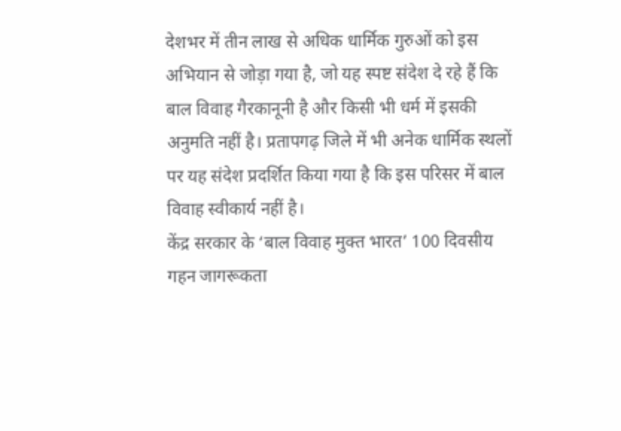देशभर में तीन लाख से अधिक धार्मिक गुरुओं को इस अभियान से जोड़ा गया है, जो यह स्पष्ट संदेश दे रहे हैं कि बाल विवाह गैरकानूनी है और किसी भी धर्म में इसकी अनुमति नहीं है। प्रतापगढ़ जिले में भी अनेक धार्मिक स्थलों पर यह संदेश प्रदर्शित किया गया है कि इस परिसर में बाल विवाह स्वीकार्य नहीं है।
केंद्र सरकार के ‘बाल विवाह मुक्त भारत’ 100 दिवसीय गहन जागरूकता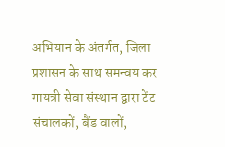अभियान के अंतर्गत, जिला प्रशासन के साथ समन्वय कर गायत्री सेवा संस्थान द्वारा टेंट संचालकों, बैंड वालों,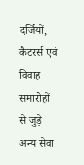दर्जियों, कैटरर्स एवं विवाह समारोहों से जुड़े अन्य सेवा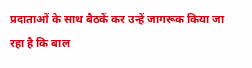प्रदाताओं के साथ बैठकें कर उन्हें जागरूक किया जा रहा है कि बाल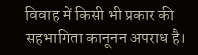विवाह में किसी भी प्रकार की सहभागिता कानूनन अपराध है।